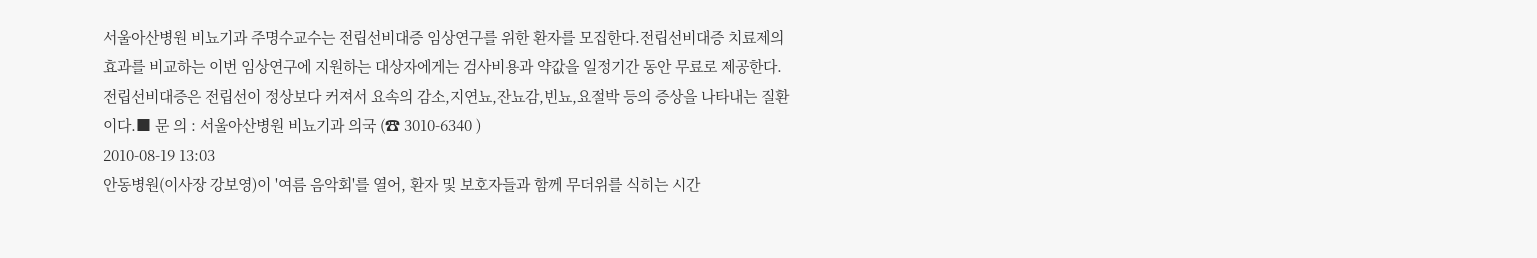서울아산병원 비뇨기과 주명수교수는 전립선비대증 임상연구를 위한 환자를 모집한다.전립선비대증 치료제의 효과를 비교하는 이번 임상연구에 지원하는 대상자에게는 검사비용과 약값을 일정기간 동안 무료로 제공한다.전립선비대증은 전립선이 정상보다 커져서 요속의 감소,지연뇨,잔뇨감,빈뇨,요절박 등의 증상을 나타내는 질환이다.■ 문 의 : 서울아산병원 비뇨기과 의국 (☎ 3010-6340 )
2010-08-19 13:03
안동병원(이사장 강보영)이 '여름 음악회'를 열어, 환자 및 보호자들과 함께 무더위를 식히는 시간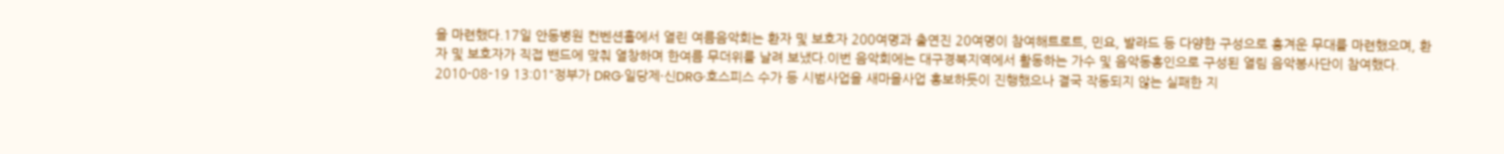을 마련했다.17일 안동병원 컨벤션홀에서 열린 여름음악회는 환자 및 보호자 200여명과 출연진 20여명이 참여해트로트, 민요, 발라드 등 다양한 구성으로 흥겨운 무대를 마련했으며, 환자 및 보호자가 직접 밴드에 맞춰 열창하며 한여름 무더위를 날려 보냈다.이번 음악회에는 대구경북지역에서 활동하는 가수 및 음악동홍인으로 구성된 열림 음악봉사단이 참여했다.
2010-08-19 13:01“정부가 DRG·일당제·신DRG·호스피스 수가 등 시범사업을 새마을사업 홍보하듯이 진행했으나 결국 작동되지 않는 실패한 지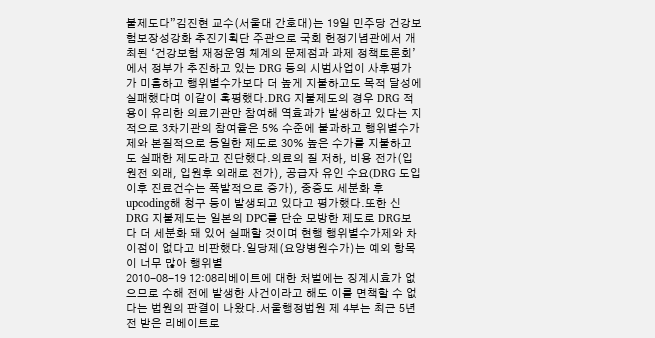불제도다”김진현 교수(서울대 간호대)는 19일 민주당 건강보험보장성강화 추진기획단 주관으로 국회 헌정기념관에서 개최된 ‘건강보험 재정운영 체계의 문제점과 과제 정책토론회’에서 정부가 추진하고 있는 DRG 등의 시범사업이 사후평가가 미흡하고 행위별수가보다 더 높게 지불하고도 목적 달성에 실패했다며 이같이 혹평했다.DRG 지불제도의 경우 DRG 적용이 유리한 의료기관만 참여해 역효과가 발생하고 있다는 지적으로 3차기관의 참여율은 5% 수준에 불과하고 행위별수가제와 본질적으로 동일한 제도로 30% 높은 수가를 지불하고도 실패한 제도라고 진단했다.의료의 질 저하, 비용 전가(입원전 외래, 입원후 외래로 전가), 공급자 유인 수요(DRG 도입 이후 진료건수는 폭발적으로 증가), 중증도 세분화 후 upcoding해 청구 등이 발생되고 있다고 평가했다.또한 신DRG 지불제도는 일본의 DPC를 단순 모방한 제도로 DRG보다 더 세분화 돼 있어 실패할 것이며 현행 행위별수가제와 차이점이 없다고 비판했다.일당제(요양병원수가)는 예외 항목이 너무 많아 행위별
2010-08-19 12:08리베이트에 대한 처벌에는 징계시효가 없으므로 수해 전에 발생한 사건이라고 해도 이를 면책할 수 없다는 법원의 판결이 나왔다.서울행정법원 제 4부는 최근 5년전 받은 리베이트로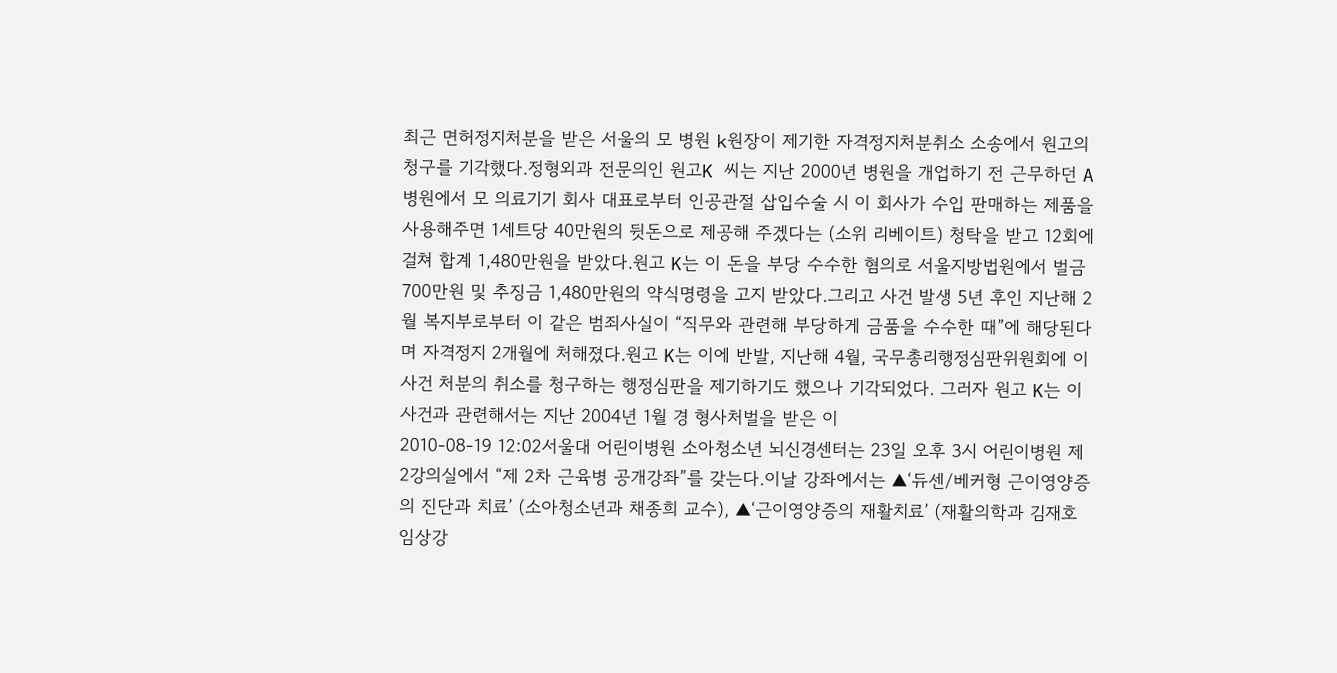최근 면허정지처분을 받은 서울의 모 병원 k원장이 제기한 자격정지처분취소 소송에서 원고의 청구를 기각했다.정형외과 전문의인 원고K 씨는 지난 2000년 병원을 개업하기 전 근무하던 A병원에서 모 의료기기 회사 대표로부터 인공관절 삽입수술 시 이 회사가 수입 판매하는 제품을 사용해주면 1세트당 40만원의 뒷돈으로 제공해 주겠다는 (소위 리베이트) 청탁을 받고 12회에 걸쳐 합계 1,480만원을 받았다.원고 K는 이 돈을 부당 수수한 혐의로 서울지방법원에서 벌금 700만원 및 추징금 1,480만원의 약식명령을 고지 받았다.그리고 사건 발생 5년 후인 지난해 2월 복지부로부터 이 같은 범죄사실이 “직무와 관련해 부당하게 금품을 수수한 때”에 해당된다며 자격정지 2개월에 처해졌다.원고 K는 이에 반발, 지난해 4월, 국무총리행정심판위원회에 이 사건 처분의 취소를 청구하는 행정심판을 제기하기도 했으나 기각되었다. 그러자 원고 K는 이 사건과 관련해서는 지난 2004년 1월 경 형사처벌을 받은 이
2010-08-19 12:02서울대 어린이병원 소아청소년 뇌신경센터는 23일 오후 3시 어린이병원 제2강의실에서 “제 2차 근육병 공개강좌”를 갖는다.이날 강좌에서는 ▲‘듀센/베커형 근이영양증의 진단과 치료’ (소아청소년과 채종희 교수), ▲‘근이영양증의 재활치료’ (재활의학과 김재호 임상강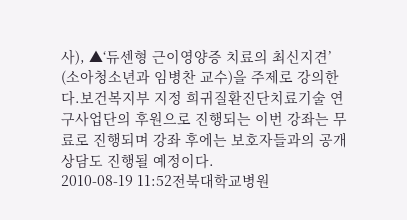사), ▲‘듀센형 근이영양증 치료의 최신지견’ (소아청소년과 임병찬 교수)을 주제로 강의한다.보건복지부 지정 희귀질환진단치료기술 연구사업단의 후원으로 진행되는 이번 강좌는 무료로 진행되며 강좌 후에는 보호자들과의 공개상담도 진행될 예정이다.
2010-08-19 11:52전북대학교병원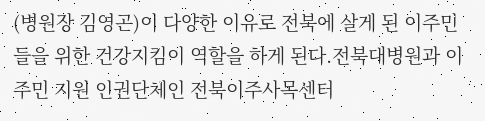(병원장 김영곤)이 다양한 이유로 전북에 살게 된 이주민들을 위한 건강지킴이 역할을 하게 된다.전북대병원과 이주민 지원 인권단체인 전북이주사목센터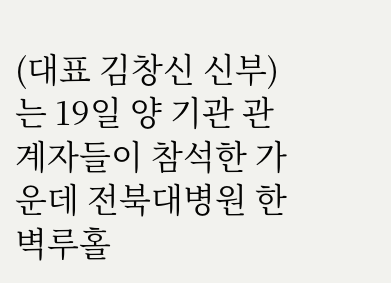(대표 김창신 신부)는 19일 양 기관 관계자들이 참석한 가운데 전북대병원 한벽루홀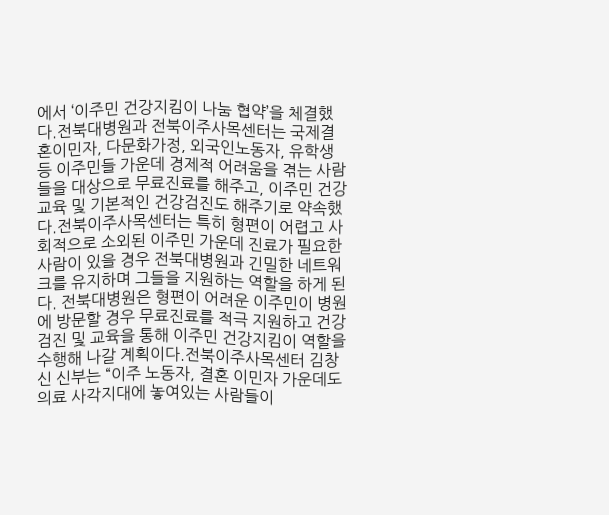에서 ‘이주민 건강지킴이 나눔 협약’을 체결했다.전북대병원과 전북이주사목센터는 국제결혼이민자, 다문화가정, 외국인노동자, 유학생 등 이주민들 가운데 경제적 어려움을 겪는 사람들을 대상으로 무료진료를 해주고, 이주민 건강교육 및 기본적인 건강검진도 해주기로 약속했다.전북이주사목센터는 특히 형편이 어렵고 사회적으로 소외된 이주민 가운데 진료가 필요한 사람이 있을 경우 전북대병원과 긴밀한 네트워크를 유지하며 그들을 지원하는 역할을 하게 된다. 전북대병원은 형편이 어려운 이주민이 병원에 방문할 경우 무료진료를 적극 지원하고 건강검진 및 교육을 통해 이주민 건강지킴이 역할을 수행해 나갈 계획이다.전북이주사목센터 김창신 신부는 “이주 노동자, 결혼 이민자 가운데도 의료 사각지대에 놓여있는 사람들이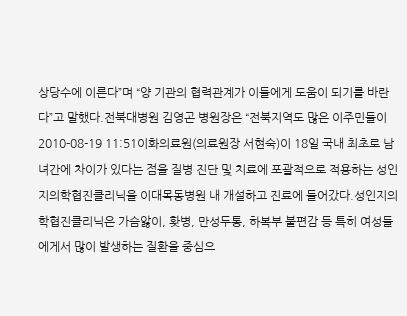상당수에 이른다”며 “양 기관의 협력관계가 이들에게 도움이 되기를 바란다”고 말했다.전북대병원 김영곤 병원장은 “전북지역도 많은 이주민들이
2010-08-19 11:51이화의료원(의료원장 서현숙)이 18일 국내 최초로 남녀간에 차이가 있다는 점을 질병 진단 및 치료에 포괄적으로 적용하는 성인지의학협진클리닉을 이대목동병원 내 개설하고 진료에 들어갔다.성인지의학협진클리닉은 가슴앓이, 홧병, 만성두통, 하복부 불편감 등 특히 여성들에게서 많이 발생하는 질환을 중심으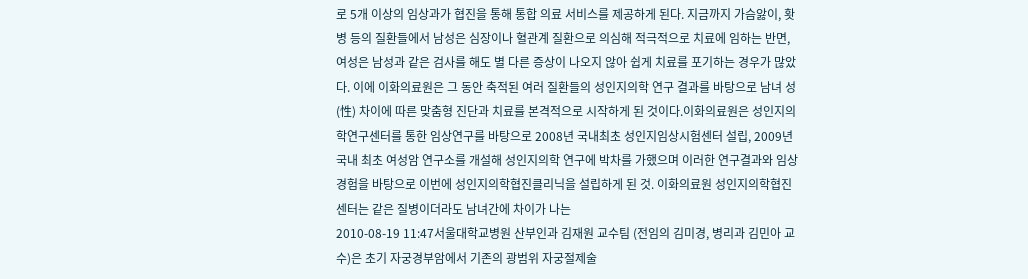로 5개 이상의 임상과가 협진을 통해 통합 의료 서비스를 제공하게 된다. 지금까지 가슴앓이, 홧병 등의 질환들에서 남성은 심장이나 혈관계 질환으로 의심해 적극적으로 치료에 임하는 반면, 여성은 남성과 같은 검사를 해도 별 다른 증상이 나오지 않아 쉽게 치료를 포기하는 경우가 많았다. 이에 이화의료원은 그 동안 축적된 여러 질환들의 성인지의학 연구 결과를 바탕으로 남녀 성(性) 차이에 따른 맞춤형 진단과 치료를 본격적으로 시작하게 된 것이다.이화의료원은 성인지의학연구센터를 통한 임상연구를 바탕으로 2008년 국내최초 성인지임상시험센터 설립, 2009년 국내 최초 여성암 연구소를 개설해 성인지의학 연구에 박차를 가했으며 이러한 연구결과와 임상 경험을 바탕으로 이번에 성인지의학협진클리닉을 설립하게 된 것. 이화의료원 성인지의학협진센터는 같은 질병이더라도 남녀간에 차이가 나는
2010-08-19 11:47서울대학교병원 산부인과 김재원 교수팀 (전임의 김미경, 병리과 김민아 교수)은 초기 자궁경부암에서 기존의 광범위 자궁절제술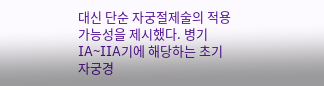대신 단순 자궁절제술의 적용 가능성을 제시했다. 병기 IA~IIA기에 해당하는 초기 자궁경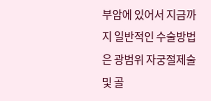부암에 있어서 지금까지 일반적인 수술방법은 광범위 자궁절제술 및 골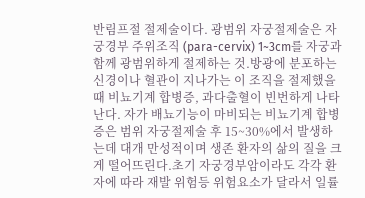반림프절 절제술이다. 광범위 자궁절제술은 자궁경부 주위조직 (para-cervix) 1~3cm를 자궁과 함께 광범위하게 절제하는 것.방광에 분포하는 신경이나 혈관이 지나가는 이 조직을 절제했을 때 비뇨기계 합병증, 과다출혈이 빈번하게 나타난다. 자가 배뇨기능이 마비되는 비뇨기계 합병증은 범위 자궁절제술 후 15~30%에서 발생하는데 대개 만성적이며 생존 환자의 삶의 질을 크게 떨어뜨린다.초기 자궁경부암이라도 각각 환자에 따라 재발 위험등 위험요소가 달라서 일률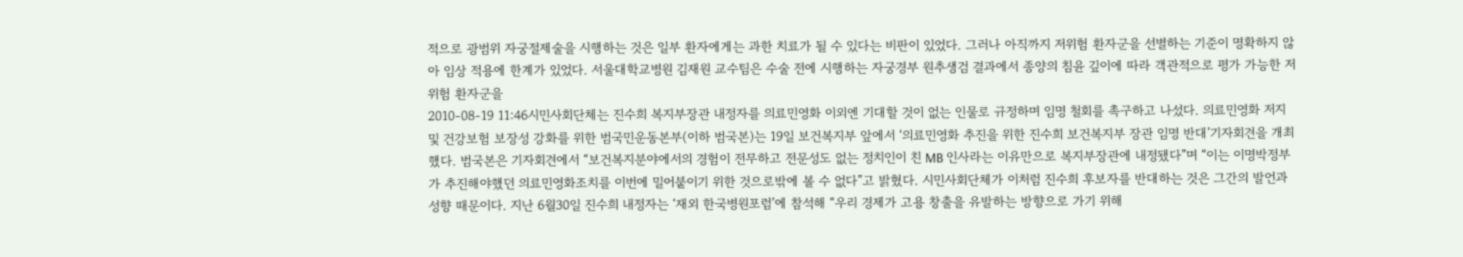적으로 광범위 자궁절제술을 시행하는 것은 일부 환자에게는 과한 치료가 될 수 있다는 비판이 있었다. 그러나 아직까지 저위험 환자군을 선별하는 기준이 명확하지 않아 임상 적용에 한계가 있었다. 서울대학교병원 김재원 교수팀은 수술 전에 시행하는 자궁경부 원추생검 결과에서 종양의 침윤 깊이에 따라 객관적으로 평가 가능한 저위험 환자군을
2010-08-19 11:46시민사회단체는 진수희 복지부장관 내정자를 의료민영화 이외엔 기대할 것이 없는 인물로 규정하며 임명 철회를 촉구하고 나섰다. 의료민영화 저지 및 건강보험 보장성 강화를 위한 범국민운동본부(이하 범국본)는 19일 보건복지부 앞에서 ‘의료민영화 추진을 위한 진수희 보건복지부 장관 임명 반대’기자회견을 개최했다. 범국본은 기자회견에서 “보건복지분야에서의 경험이 전무하고 전문성도 없는 정치인이 친 MB 인사라는 이유만으로 복지부장관에 내정됐다”며 “이는 이명박정부가 추진해야했던 의료민영화조치를 이번에 밀어붙이기 위한 것으로밖에 볼 수 없다”고 밝혔다. 시민사회단체가 이처럼 진수희 후보자를 반대하는 것은 그간의 발언과 성향 때문이다. 지난 6월30일 진수희 내정자는 ‘재외 한국병원포럼’에 참석해 “우리 경제가 고용 창출을 유발하는 방향으로 가기 위해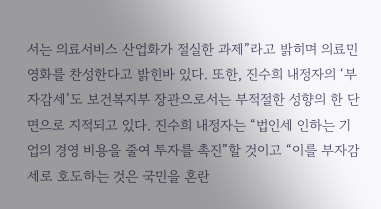서는 의료서비스 산업화가 절실한 과제”라고 밝히며 의료민영화를 찬성한다고 밝힌바 있다. 또한, 진수희 내정자의 ‘부자감세’도 보건복지부 장관으로서는 부적절한 성향의 한 단면으로 지적되고 있다. 진수희 내정자는 “법인세 인하는 기업의 경영 비용을 줄여 투자를 촉진”할 것이고 “이를 부자감세로 호도하는 것은 국민을 혼란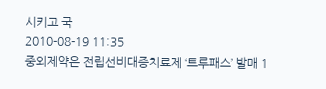시키고 국
2010-08-19 11:35
중외제약은 전립선비대증치료제 ‘트루패스’ 발매 1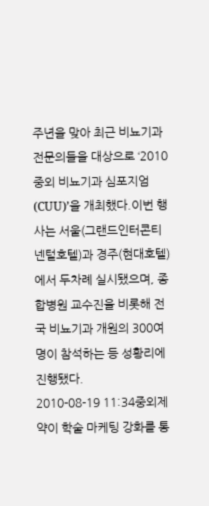주년을 맞아 최근 비뇨기과 전문의들을 대상으로 ‘2010 중외 비뇨기과 심포지엄(CUU)’을 개최했다.이번 행사는 서울(그랜드인터콘티넨털호텔)과 경주(현대호텔)에서 두차례 실시됐으며, 종합병원 교수진을 비롯해 전국 비뇨기과 개원의 300여명이 참석하는 등 성황리에 진행됐다.
2010-08-19 11:34중외제약이 학술 마케팅 강화를 통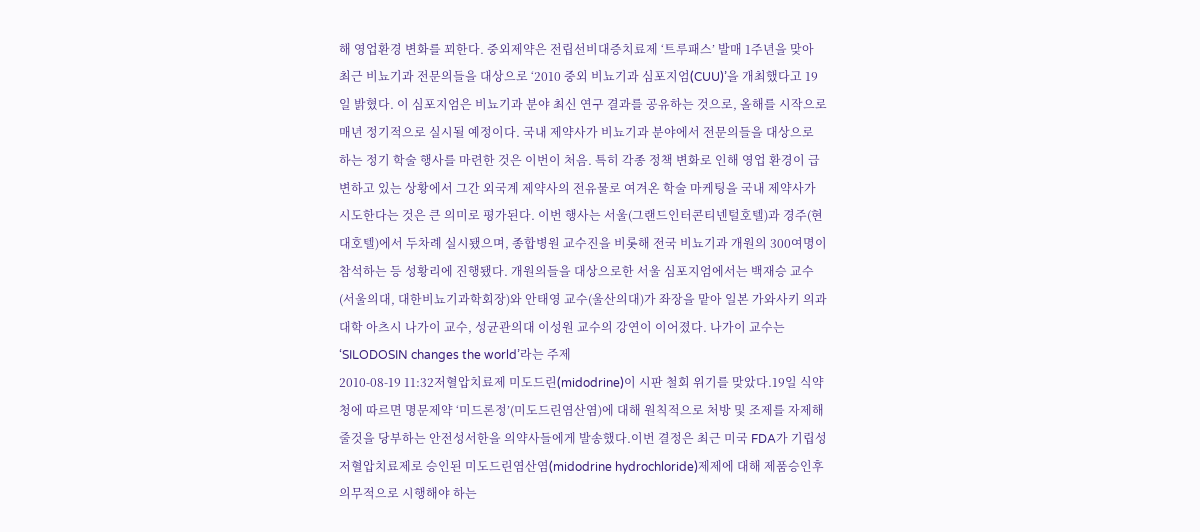해 영업환경 변화를 꾀한다. 중외제약은 전립선비대증치료제 ‘트루패스’ 발매 1주년을 맞아 최근 비뇨기과 전문의들을 대상으로 ‘2010 중외 비뇨기과 심포지엄(CUU)’을 개최했다고 19일 밝혔다. 이 심포지엄은 비뇨기과 분야 최신 연구 결과를 공유하는 것으로, 올해를 시작으로 매년 정기적으로 실시될 예정이다. 국내 제약사가 비뇨기과 분야에서 전문의들을 대상으로 하는 정기 학술 행사를 마련한 것은 이번이 처음. 특히 각종 정책 변화로 인해 영업 환경이 급변하고 있는 상황에서 그간 외국계 제약사의 전유물로 여겨온 학술 마케팅을 국내 제약사가 시도한다는 것은 큰 의미로 평가된다. 이번 행사는 서울(그랜드인터콘티넨털호텔)과 경주(현대호텔)에서 두차례 실시됐으며, 종합병원 교수진을 비롯해 전국 비뇨기과 개원의 300여명이 참석하는 등 성황리에 진행됐다. 개원의들을 대상으로한 서울 심포지엄에서는 백재승 교수(서울의대, 대한비뇨기과학회장)와 안태영 교수(울산의대)가 좌장을 맡아 일본 가와사키 의과대학 아츠시 나가이 교수, 성균관의대 이성원 교수의 강연이 이어졌다. 나가이 교수는 ‘SILODOSIN changes the world’라는 주제
2010-08-19 11:32저혈압치료제 미도드린(midodrine)이 시판 철회 위기를 맞았다.19일 식약청에 따르면 명문제약 ‘미드론정’(미도드린염산염)에 대해 원칙적으로 처방 및 조제를 자제해 줄것을 당부하는 안전성서한을 의약사들에게 발송했다.이번 결정은 최근 미국 FDA가 기립성 저혈압치료제로 승인된 미도드린염산염(midodrine hydrochloride)제제에 대해 제품승인후 의무적으로 시행해야 하는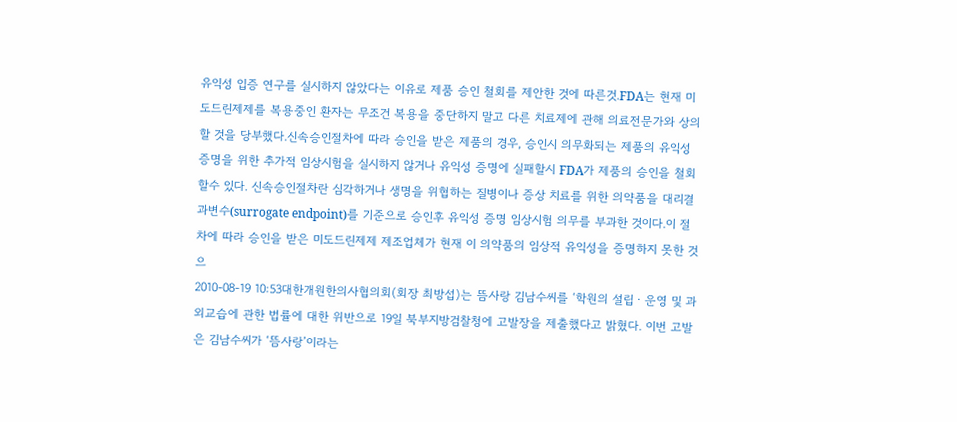유익성 입증 연구를 실시하지 않았다는 이유로 제품 승인 철회를 제안한 것에 따른것.FDA는 현재 미도드린제제를 복용중인 환자는 무조건 복용을 중단하지 말고 다른 치료제에 관해 의료전문가와 상의할 것을 당부했다.신속승인절차에 따라 승인을 받은 제품의 경우, 승인시 의무화되는 제품의 유익성 증명을 위한 추가적 임상시험을 실시하지 않거나 유익성 증명에 실패할시 FDA가 제품의 승인을 철회할수 있다. 신속승인절차란 심각하거나 생명을 위협하는 질병이나 증상 치료를 위한 의약품을 대리결과변수(surrogate endpoint)를 기준으로 승인후 유익성 증명 임상시험 의무를 부과한 것이다.이 절차에 따라 승인을 받은 미도드린제제 제조업체가 현재 이 의약품의 임상적 유익성을 증명하지 못한 것으
2010-08-19 10:53대한개원한의사협의회(회장 최방섭)는 뜸사랑 김남수씨를 ‘학원의 설립ㆍ운영 및 과외교습에 관한 법률에 대한 위반으로 19일 북부지방검찰청에 고발장을 제출했다고 밝혔다. 이번 고발은 김남수씨가 ‘뜸사랑’이라는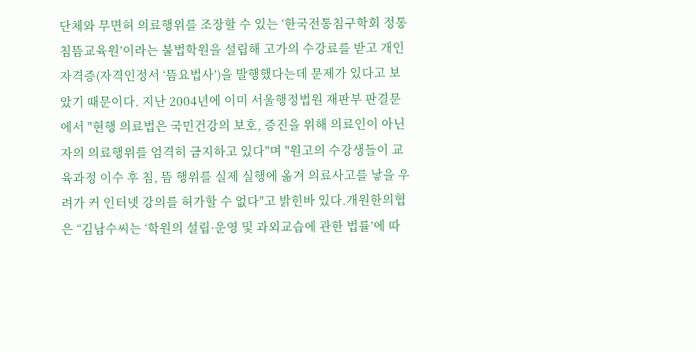단체와 무면허 의료행위를 조장할 수 있는 ‘한국전통침구학회 정통침뜸교육원’이라는 불법학원을 설립해 고가의 수강료를 받고 개인자격증(자격인정서 ‘뜸요법사’)을 발행했다는데 문제가 있다고 보았기 때문이다. 지난 2004년에 이미 서울행정법원 재판부 판결문에서 "현행 의료법은 국민건강의 보호, 증진을 위해 의료인이 아닌 자의 의료행위를 엄격히 금지하고 있다"며 "원고의 수강생들이 교육과정 이수 후 침, 뜸 행위를 실제 실행에 옮겨 의료사고를 낳을 우려가 커 인터넷 강의를 허가할 수 없다"고 밝힌바 있다.개원한의협은 “김남수씨는 ‘학원의 설립·운영 및 과외교습에 관한 법률’에 따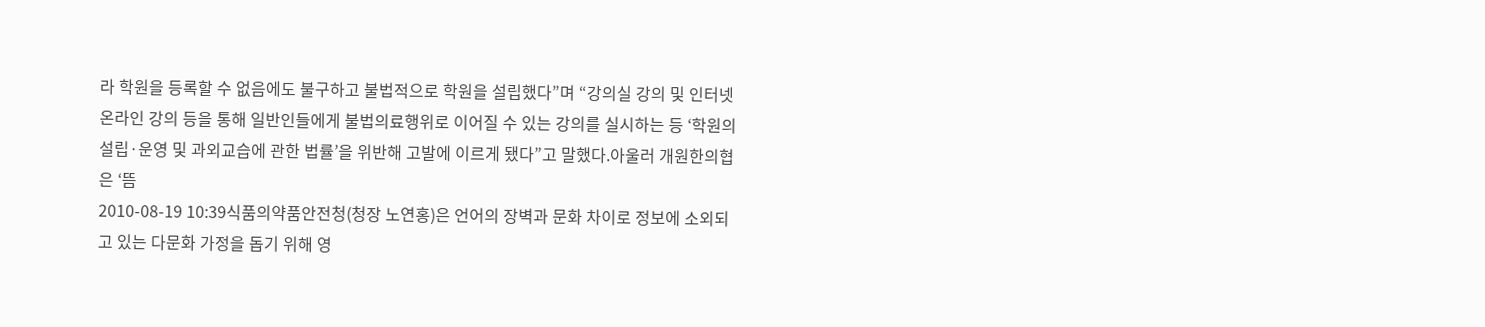라 학원을 등록할 수 없음에도 불구하고 불법적으로 학원을 설립했다”며 “강의실 강의 및 인터넷 온라인 강의 등을 통해 일반인들에게 불법의료행위로 이어질 수 있는 강의를 실시하는 등 ‘학원의 설립·운영 및 과외교습에 관한 법률’을 위반해 고발에 이르게 됐다”고 말했다.아울러 개원한의협은 ‘뜸
2010-08-19 10:39식품의약품안전청(청장 노연홍)은 언어의 장벽과 문화 차이로 정보에 소외되고 있는 다문화 가정을 돕기 위해 영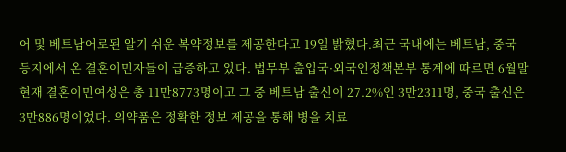어 및 베트남어로된 알기 쉬운 복약정보를 제공한다고 19일 밝혔다.최근 국내에는 베트남, 중국 등지에서 온 결혼이민자들이 급증하고 있다. 법무부 출입국·외국인정책본부 통계에 따르면 6월말 현재 결혼이민여성은 총 11만8773명이고 그 중 베트남 출신이 27.2%인 3만2311명, 중국 출신은 3만886명이었다. 의약품은 정확한 정보 제공을 통해 병을 치료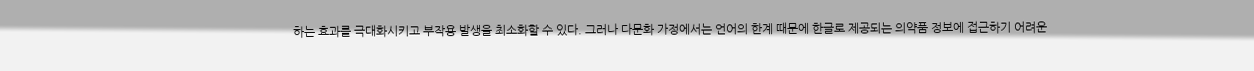하는 효과를 극대화시키고 부작용 발생을 최소화할 수 있다. 그러나 다문화 가정에서는 언어의 한계 때문에 한글로 제공되는 의약품 정보에 접근하기 어려운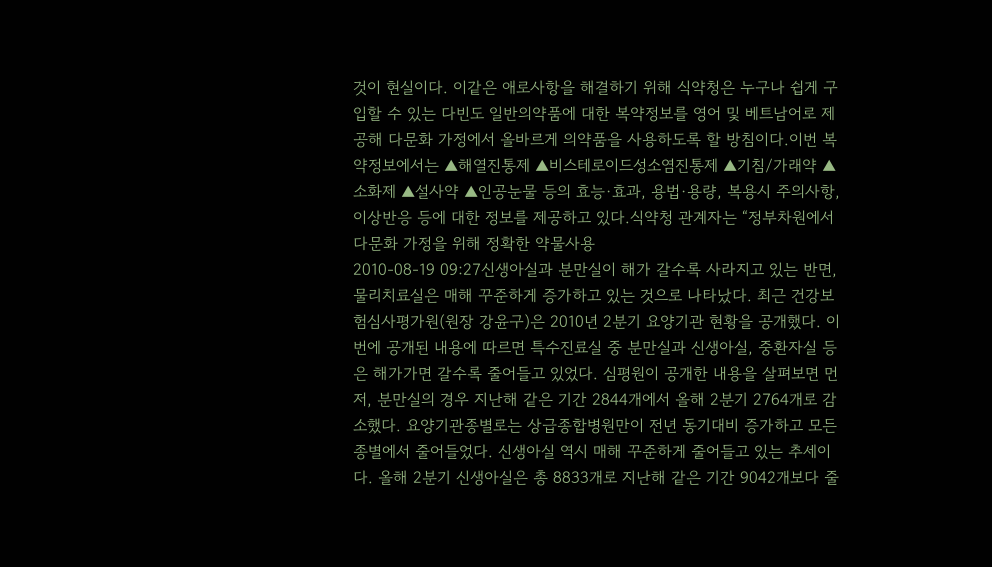것이 현실이다. 이같은 애로사항을 해결하기 위해 식약청은 누구나 쉽게 구입할 수 있는 다빈도 일반의약품에 대한 복약정보를 영어 및 베트남어로 제공해 다문화 가정에서 올바르게 의약품을 사용하도록 할 방침이다.이번 복약정보에서는 ▲해열진통제 ▲비스테로이드성소염진통제 ▲기침/가래약 ▲소화제 ▲설사약 ▲인공눈물 등의 효능·효과, 용법·용량, 복용시 주의사항, 이상반응 등에 대한 정보를 제공하고 있다.식약청 관계자는 “정부차원에서 다문화 가정을 위해 정확한 약물사용
2010-08-19 09:27신생아실과 분만실이 해가 갈수록 사라지고 있는 반면, 물리치료실은 매해 꾸준하게 증가하고 있는 것으로 나타났다. 최근 건강보험심사평가원(원장 강윤구)은 2010년 2분기 요양기관 현황을 공개했다. 이번에 공개된 내용에 따르면 특수진료실 중 분만실과 신생아실, 중환자실 등은 해가가면 갈수록 줄어들고 있었다. 심평원이 공개한 내용을 살펴보면 먼저, 분만실의 경우 지난해 같은 기간 2844개에서 올해 2분기 2764개로 감소했다. 요양기관종별로는 상급종합병원만이 전년 동기대비 증가하고 모든 종별에서 줄어들었다. 신생아실 역시 매해 꾸준하게 줄어들고 있는 추세이다. 올해 2분기 신생아실은 총 8833개로 지난해 같은 기간 9042개보다 줄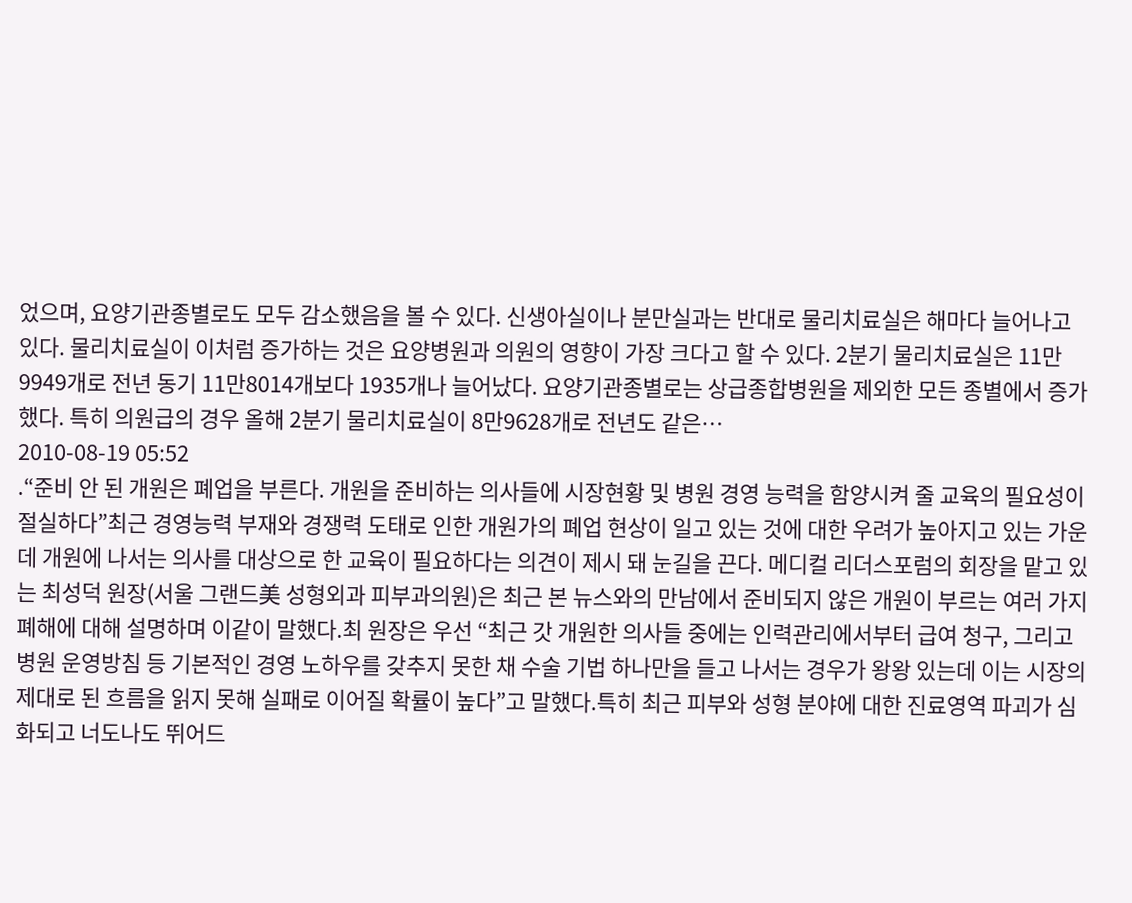었으며, 요양기관종별로도 모두 감소했음을 볼 수 있다. 신생아실이나 분만실과는 반대로 물리치료실은 해마다 늘어나고 있다. 물리치료실이 이처럼 증가하는 것은 요양병원과 의원의 영향이 가장 크다고 할 수 있다. 2분기 물리치료실은 11만9949개로 전년 동기 11만8014개보다 1935개나 늘어났다. 요양기관종별로는 상급종합병원을 제외한 모든 종별에서 증가했다. 특히 의원급의 경우 올해 2분기 물리치료실이 8만9628개로 전년도 같은…
2010-08-19 05:52
.“준비 안 된 개원은 폐업을 부른다. 개원을 준비하는 의사들에 시장현황 및 병원 경영 능력을 함양시켜 줄 교육의 필요성이 절실하다”최근 경영능력 부재와 경쟁력 도태로 인한 개원가의 폐업 현상이 일고 있는 것에 대한 우려가 높아지고 있는 가운데 개원에 나서는 의사를 대상으로 한 교육이 필요하다는 의견이 제시 돼 눈길을 끈다. 메디컬 리더스포럼의 회장을 맡고 있는 최성덕 원장(서울 그랜드美 성형외과 피부과의원)은 최근 본 뉴스와의 만남에서 준비되지 않은 개원이 부르는 여러 가지 폐해에 대해 설명하며 이같이 말했다.최 원장은 우선 “최근 갓 개원한 의사들 중에는 인력관리에서부터 급여 청구, 그리고 병원 운영방침 등 기본적인 경영 노하우를 갖추지 못한 채 수술 기법 하나만을 들고 나서는 경우가 왕왕 있는데 이는 시장의 제대로 된 흐름을 읽지 못해 실패로 이어질 확률이 높다”고 말했다.특히 최근 피부와 성형 분야에 대한 진료영역 파괴가 심화되고 너도나도 뛰어드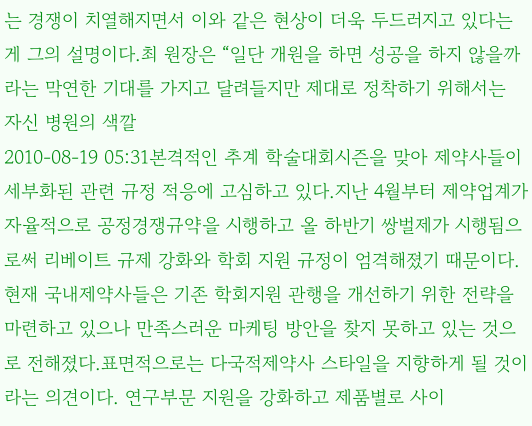는 경쟁이 치열해지면서 이와 같은 현상이 더욱 두드러지고 있다는 게 그의 설명이다.최 원장은 “일단 개원을 하면 성공을 하지 않을까라는 막연한 기대를 가지고 달려들지만 제대로 정착하기 위해서는 자신 병원의 색깔
2010-08-19 05:31본격적인 추계 학술대회시즌을 맞아 제약사들이 세부화된 관련 규정 적응에 고심하고 있다.지난 4월부터 제약업계가 자율적으로 공정경쟁규약을 시행하고 올 하반기 쌍벌제가 시행됨으로써 리베이트 규제 강화와 학회 지원 규정이 엄격해졌기 때문이다.현재 국내제약사들은 기존 학회지원 관행을 개선하기 위한 전략을 마련하고 있으나 만족스러운 마케팅 방안을 찾지 못하고 있는 것으로 전해졌다.표면적으로는 다국적제약사 스타일을 지향하게 될 것이라는 의견이다. 연구부문 지원을 강화하고 제품별로 사이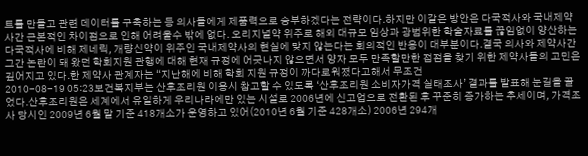트를 만들고 관련 데이터를 구축하는 등 의사들에게 제품력으로 승부하겠다는 전략이다.하지만 이같은 방안은 다국적사와 국내제약사간 근본적인 차이점으로 인해 어려울수 밖에 없다. 오리지널약 위주로 해외 대규모 임상과 광범위한 학술자료를 끊임없이 양산하는 다국적사에 비해 제네릭, 개량신약이 위주인 국내제약사의 현실에 맞지 않는다는 회의적인 반응이 대부분이다.결국 의사와 제약사간 그간 논란이 돼 왔던 학회지원 관행에 대해 현재 규정에 어긋나지 않으면서 양자 모두 만족할만한 접점을 찾기 위한 제약사들의 고민은 깊어지고 있다.한 제약사 관계자는 “지난해에 비해 학회 지원 규정이 까다로워졌다고해서 무조건
2010-08-19 05:23보건복지부는 산후조리원 이용시 참고할 수 있도록 ‘산후조리원 소비자가격 실태조사’ 결과를 발표해 눈길을 끌었다.산후조리원은 세계에서 유일하게 우리나라에만 있는 시설로 2006년에 신고업으로 전환된 후 꾸준히 증가하는 추세이며, 가격조사 당시인 2009년 6월 말 기준 418개소가 운영하고 있어(2010년 6월 기준 428개소) 2006년 294개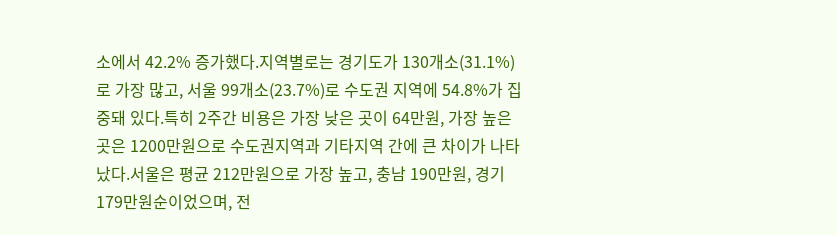소에서 42.2% 증가했다.지역별로는 경기도가 130개소(31.1%)로 가장 많고, 서울 99개소(23.7%)로 수도권 지역에 54.8%가 집중돼 있다.특히 2주간 비용은 가장 낮은 곳이 64만원, 가장 높은 곳은 1200만원으로 수도권지역과 기타지역 간에 큰 차이가 나타났다.서울은 평균 212만원으로 가장 높고, 충남 190만원, 경기 179만원순이었으며, 전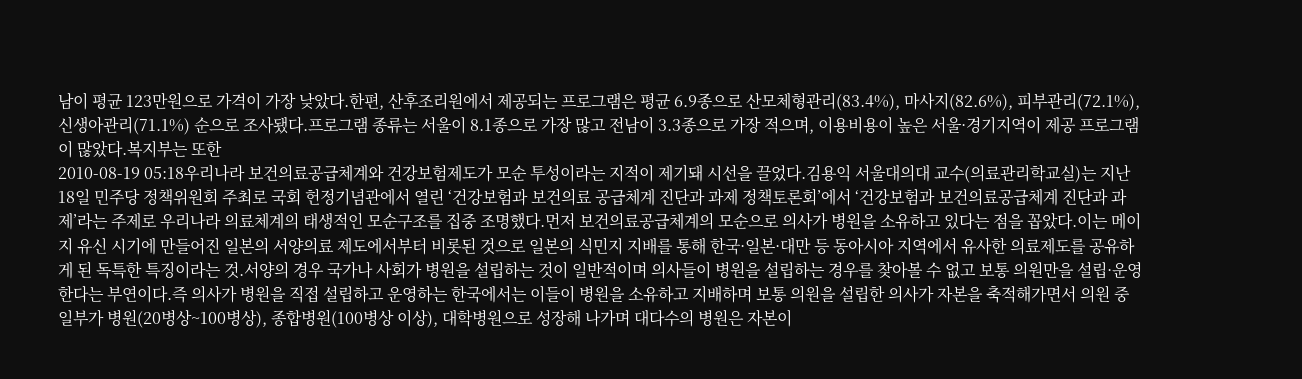남이 평균 123만원으로 가격이 가장 낮았다.한편, 산후조리원에서 제공되는 프로그램은 평균 6.9종으로 산모체형관리(83.4%), 마사지(82.6%), 피부관리(72.1%), 신생아관리(71.1%) 순으로 조사됐다.프로그램 종류는 서울이 8.1종으로 가장 많고 전남이 3.3종으로 가장 적으며, 이용비용이 높은 서울·경기지역이 제공 프로그램이 많았다.복지부는 또한
2010-08-19 05:18우리나라 보건의료공급체계와 건강보험제도가 모순 투성이라는 지적이 제기돼 시선을 끌었다.김용익 서울대의대 교수(의료관리학교실)는 지난 18일 민주당 정책위원회 주최로 국회 헌정기념관에서 열린 ‘건강보험과 보건의료 공급체계 진단과 과제 정책토론회’에서 ‘건강보험과 보건의료공급체계 진단과 과제’라는 주제로 우리나라 의료체계의 태생적인 모순구조를 집중 조명했다.먼저 보건의료공급체계의 모순으로 의사가 병원을 소유하고 있다는 점을 꼽았다.이는 메이지 유신 시기에 만들어진 일본의 서양의료 제도에서부터 비롯된 것으로 일본의 식민지 지배를 통해 한국·일본·대만 등 동아시아 지역에서 유사한 의료제도를 공유하게 된 독특한 특징이라는 것.서양의 경우 국가나 사회가 병원을 설립하는 것이 일반적이며 의사들이 병원을 설립하는 경우를 찾아볼 수 없고 보통 의원만을 설립·운영한다는 부연이다.즉 의사가 병원을 직접 설립하고 운영하는 한국에서는 이들이 병원을 소유하고 지배하며 보통 의원을 설립한 의사가 자본을 축적해가면서 의원 중 일부가 병원(20병상~100병상), 종합병원(100병상 이상), 대학병원으로 성장해 나가며 대다수의 병원은 자본이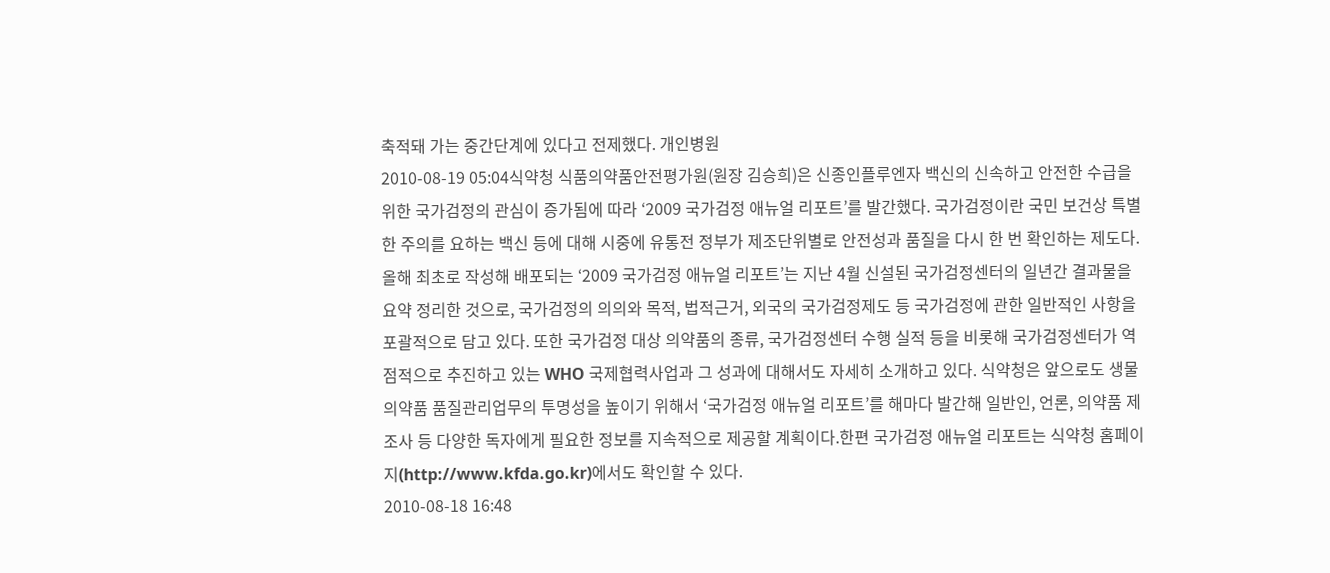축적돼 가는 중간단계에 있다고 전제했다. 개인병원
2010-08-19 05:04식약청 식품의약품안전평가원(원장 김승희)은 신종인플루엔자 백신의 신속하고 안전한 수급을 위한 국가검정의 관심이 증가됨에 따라 ‘2009 국가검정 애뉴얼 리포트’를 발간했다. 국가검정이란 국민 보건상 특별한 주의를 요하는 백신 등에 대해 시중에 유통전 정부가 제조단위별로 안전성과 품질을 다시 한 번 확인하는 제도다.올해 최초로 작성해 배포되는 ‘2009 국가검정 애뉴얼 리포트’는 지난 4월 신설된 국가검정센터의 일년간 결과물을 요약 정리한 것으로, 국가검정의 의의와 목적, 법적근거, 외국의 국가검정제도 등 국가검정에 관한 일반적인 사항을 포괄적으로 담고 있다. 또한 국가검정 대상 의약품의 종류, 국가검정센터 수행 실적 등을 비롯해 국가검정센터가 역점적으로 추진하고 있는 WHO 국제협력사업과 그 성과에 대해서도 자세히 소개하고 있다. 식약청은 앞으로도 생물의약품 품질관리업무의 투명성을 높이기 위해서 ‘국가검정 애뉴얼 리포트’를 해마다 발간해 일반인, 언론, 의약품 제조사 등 다양한 독자에게 필요한 정보를 지속적으로 제공할 계획이다.한편 국가검정 애뉴얼 리포트는 식약청 홈페이지(http://www.kfda.go.kr)에서도 확인할 수 있다.
2010-08-18 16:48